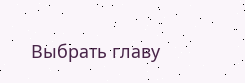Выбрать главу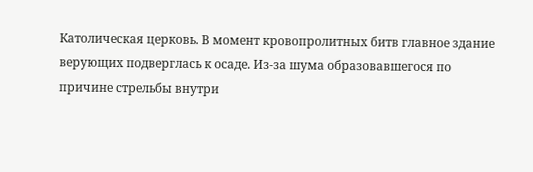Католическая церковь. В момент кровопролитных битв главное здание верующих подверглась к осаде. Из-за шума образовавшегося по причине стрельбы внутри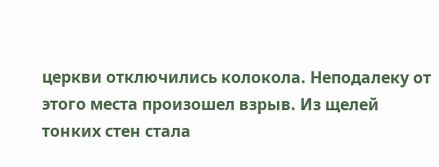церкви отключились колокола. Неподалеку от этого места произошел взрыв. Из щелей тонких стен стала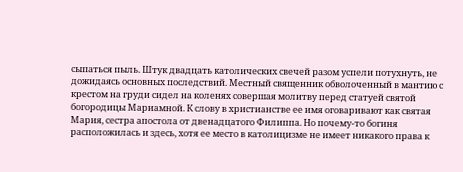сыпаться пыль. Штук двадцать католических свечей разом успели потухнуть, не дожидаясь основных последствий. Местный священник обволоченный в мантию с крестом на груди сидел на коленях совершая молитву перед статуей святой богородицы Мариамной. К слову в христианстве ее имя оговаривают как святая Мария, сестра апостола от двенадцатого Филиппа. Но почему-то богиня расположилась и здесь, хотя ее место в католицизме не имеет никакого права к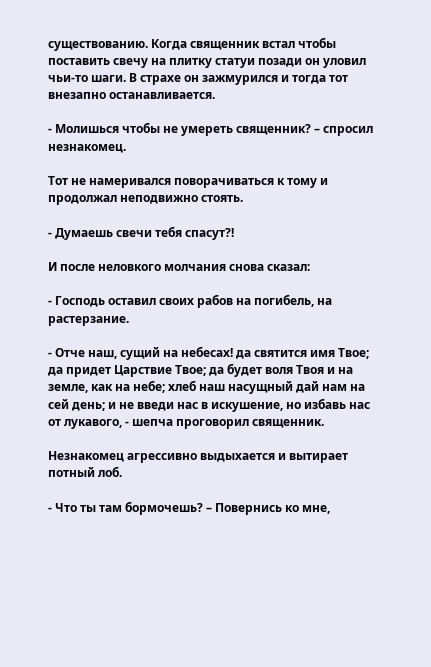существованию. Когда священник встал чтобы поставить свечу на плитку статуи позади он уловил чьи-то шаги. В страхе он зажмурился и тогда тот внезапно останавливается.

- Молишься чтобы не умереть священник? – спросил незнакомец.

Тот не намеривался поворачиваться к тому и продолжал неподвижно стоять.

- Думаешь свечи тебя спасут?!

И после неловкого молчания снова сказал:

- Господь оставил своих рабов на погибель, на растерзание.

- Отче наш, сущий на небесах! да святится имя Твое; да придет Царствие Твое; да будет воля Твоя и на земле, как на небе; хлеб наш насущный дай нам на сей день; и не введи нас в искушение, но избавь нас от лукавого, - шепча проговорил священник.

Незнакомец агрессивно выдыхается и вытирает потный лоб.

- Что ты там бормочешь? – Повернись ко мне,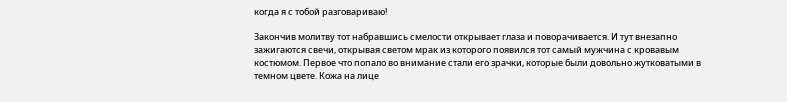когда я с тобой разговариваю!

Закончив молитву тот набравшись смелости открывает глаза и поворачивается. И тут внезапно зажигаются свечи, открывая светом мрак из которого появился тот самый мужчина с кровавым костюмом. Первое что попало во внимание стали его зрачки, которые были довольно жутковатыми в темном цвете. Кожа на лице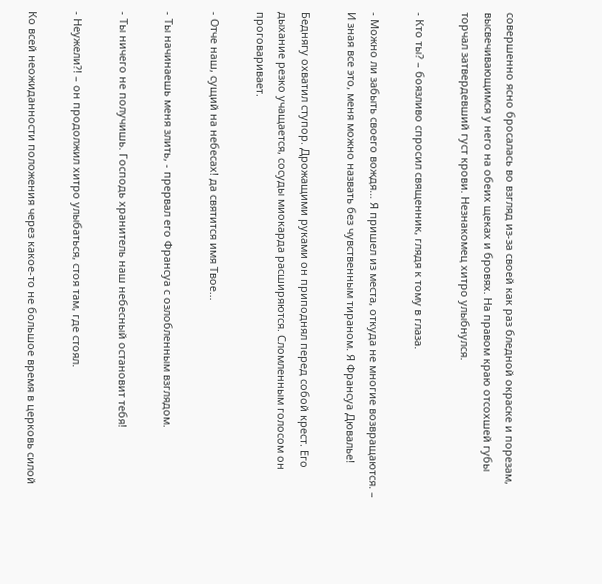совершенно ясно бросалась во взгляд из-за своей как раз бледной окраске и порезам, высвечивающимся у него на обеих щеках и бровях. На правом краю отсохшей губы торчал затвердевший густ крови. Незнакомец хитро улыбнулся.

- Кто ты? – боязливо спросил священник, глядя к тому в глаза.

- Можно ли забыть своего вождя… Я пришел из места, откуда не многие возвращаются. – И зная все это, меня можно назвать без чувственным тираном. Я Франсуа Дювалье!

Беднягу охватил ступор. Дрожащими руками он приподнял перед собой крест. Его дыхание резко учащается, сосуды миокарда расширяются. Сломленным голосом он проговаривает.

- Отче наш, сущий на небесах! да святится имя Твое…

- Ты начинаешь меня злить, - прервал его Франсуа с озлобленным взглядом.

- Ты ничего не получишь. Господь хранитель наш небесный остановит тебя!

- Неужели?! – он продолжил хитро улыбаться, стоя там, где стоял.

Ко всей неожиданности положения через какое-то не большое время в церковь силой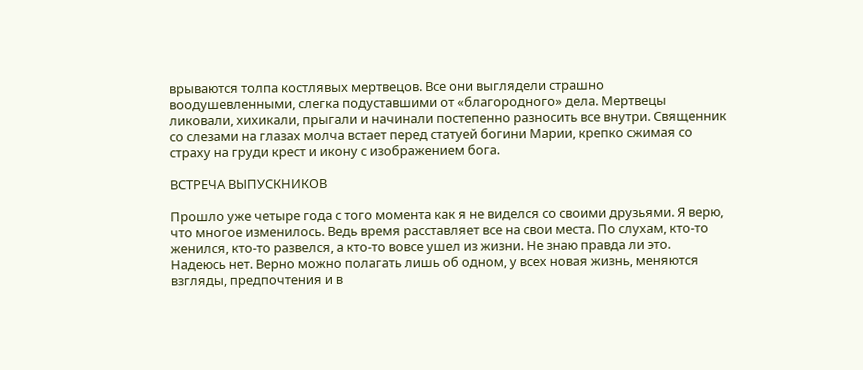врываются толпа костлявых мертвецов. Все они выглядели страшно воодушевленными, слегка подуставшими от «благородного» дела. Мертвецы ликовали, хихикали, прыгали и начинали постепенно разносить все внутри. Священник со слезами на глазах молча встает перед статуей богини Марии, крепко сжимая со страху на груди крест и икону с изображением бога.

ВСТРЕЧА ВЫПУСКНИКОВ

Прошло уже четыре года с того момента как я не виделся со своими друзьями. Я верю, что многое изменилось. Ведь время расставляет все на свои места. По слухам, кто-то женился, кто-то развелся, а кто-то вовсе ушел из жизни. Не знаю правда ли это. Надеюсь нет. Верно можно полагать лишь об одном, у всех новая жизнь, меняются взгляды, предпочтения и в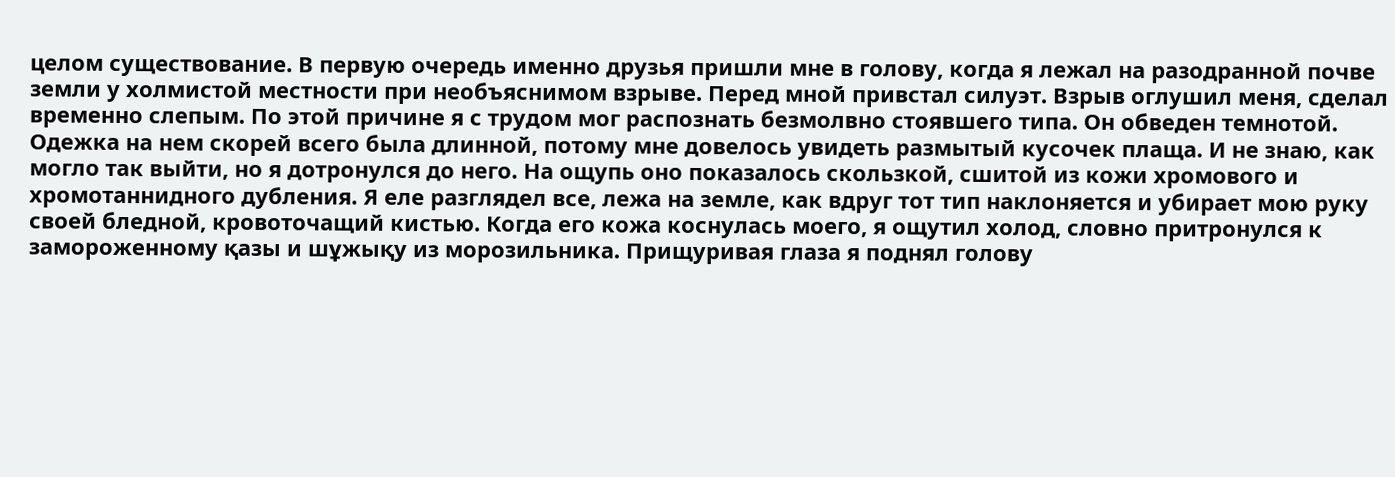целом существование. В первую очередь именно друзья пришли мне в голову, когда я лежал на разодранной почве земли у холмистой местности при необъяснимом взрыве. Перед мной привстал силуэт. Взрыв оглушил меня, сделал временно слепым. По этой причине я с трудом мог распознать безмолвно стоявшего типа. Он обведен темнотой. Одежка на нем скорей всего была длинной, потому мне довелось увидеть размытый кусочек плаща. И не знаю, как могло так выйти, но я дотронулся до него. На ощупь оно показалось скользкой, сшитой из кожи хромового и хромотаннидного дубления. Я еле разглядел все, лежа на земле, как вдруг тот тип наклоняется и убирает мою руку своей бледной, кровоточащий кистью. Когда его кожа коснулась моего, я ощутил холод, словно притронулся к замороженному қазы и шұжықу из морозильника. Прищуривая глаза я поднял голову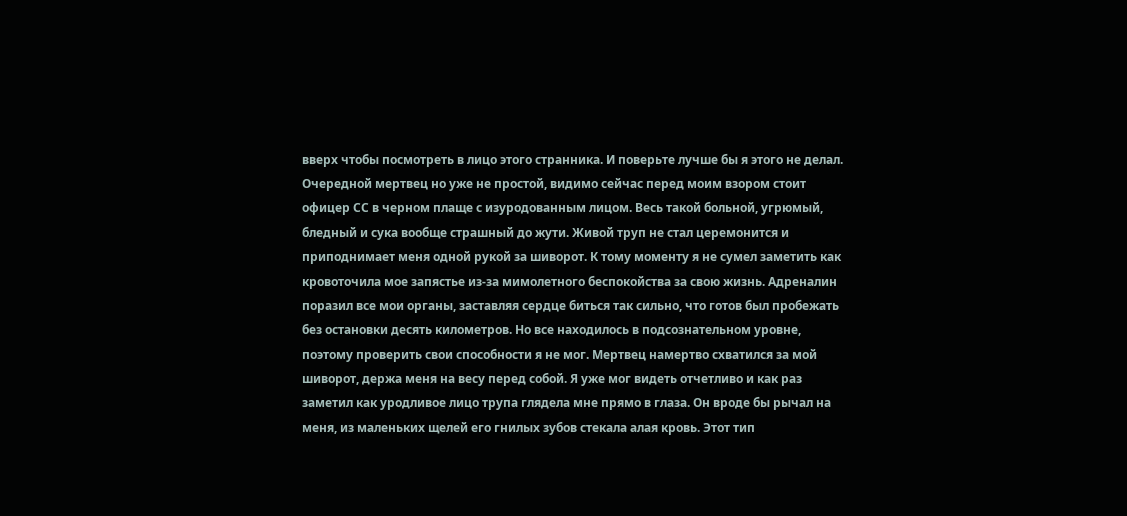вверх чтобы посмотреть в лицо этого странника. И поверьте лучше бы я этого не делал. Очередной мертвец но уже не простой, видимо сейчас перед моим взором стоит офицер СС в черном плаще с изуродованным лицом. Весь такой больной, угрюмый, бледный и сука вообще страшный до жути. Живой труп не стал церемонится и приподнимает меня одной рукой за шиворот. К тому моменту я не сумел заметить как кровоточила мое запястье из-за мимолетного беспокойства за свою жизнь. Адреналин поразил все мои органы, заставляя сердце биться так сильно, что готов был пробежать без остановки десять километров. Но все находилось в подсознательном уровне, поэтому проверить свои способности я не мог. Мертвец намертво схватился за мой шиворот, держа меня на весу перед собой. Я уже мог видеть отчетливо и как раз заметил как уродливое лицо трупа глядела мне прямо в глаза. Он вроде бы рычал на меня, из маленьких щелей его гнилых зубов стекала алая кровь. Этот тип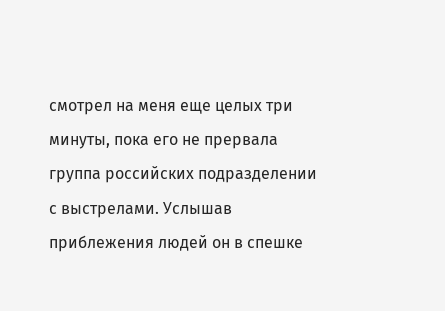смотрел на меня еще целых три минуты, пока его не прервала группа российских подразделении с выстрелами. Услышав приблежения людей он в спешке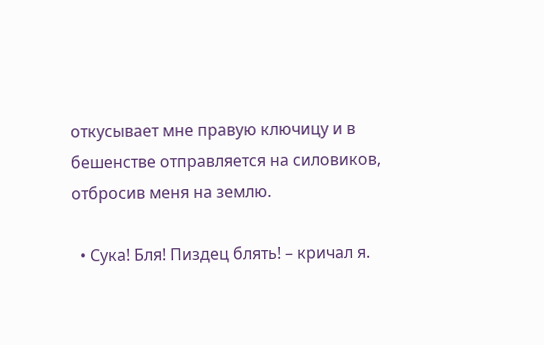откусывает мне правую ключицу и в бешенстве отправляется на силовиков, отбросив меня на землю.

  • Сука! Бля! Пиздец блять! – кричал я.